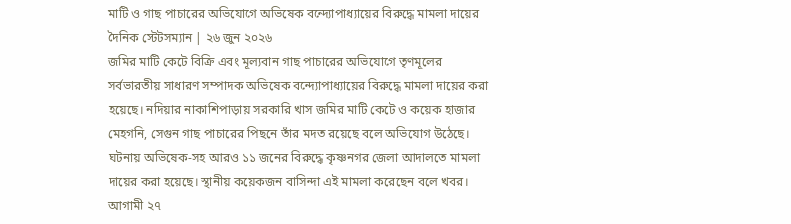মাটি ও গাছ পাচারের অভিযোগে অভিষেক বন্দ্যোপাধ্যায়ের বিরুদ্ধে মামলা দায়ের
দৈনিক স্টেটসম্যান | ২৬ জুন ২০২৬
জমির মাটি কেটে বিক্রি এবং মূল্যবান গাছ পাচারের অভিযোগে তৃণমূলের সর্বভারতীয় সাধারণ সম্পাদক অভিষেক বন্দ্যোপাধ্যায়ের বিরুদ্ধে মামলা দায়ের করা হয়েছে। নদিয়ার নাকাশিপাড়ায় সরকারি খাস জমির মাটি কেটে ও কয়েক হাজার মেহগনি, সেগুন গাছ পাচারের পিছনে তাঁর মদত রয়েছে বলে অভিযোগ উঠেছে। ঘটনায় অভিষেক-সহ আরও ১১ জনের বিরুদ্ধে কৃষ্ণনগর জেলা আদালতে মামলা দায়ের করা হয়েছে। স্থানীয় কয়েকজন বাসিন্দা এই মামলা করেছেন বলে খবর। আগামী ২৭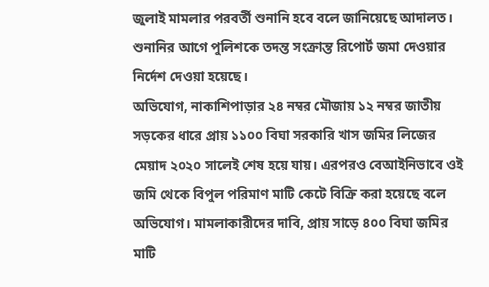জুলাই মামলার পরবর্তী শুনানি হবে বলে জানিয়েছে আদালত। শুনানির আগে পুলিশকে তদন্ত সংক্রান্ত রিপোর্ট জমা দেওয়ার নির্দেশ দেওয়া হয়েছে।
অভিযোগ, নাকাশিপাড়ার ২৪ নম্বর মৌজায় ১২ নম্বর জাতীয় সড়কের ধারে প্রায় ১১০০ বিঘা সরকারি খাস জমির লিজের মেয়াদ ২০২০ সালেই শেষ হয়ে যায়। এরপরও বেআইনিভাবে ওই জমি থেকে বিপুল পরিমাণ মাটি কেটে বিক্রি করা হয়েছে বলে অভিযোগ। মামলাকারীদের দাবি, প্রায় সাড়ে ৪০০ বিঘা জমির মাটি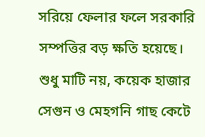সরিয়ে ফেলার ফলে সরকারি সম্পত্তির বড় ক্ষতি হয়েছে। শুধু মাটি নয়, কয়েক হাজার সেগুন ও মেহগনি গাছ কেটে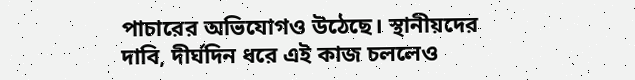পাচারের অভিযোগও উঠেছে। স্থানীয়দের দাবি, দীর্ঘদিন ধরে এই কাজ চললেও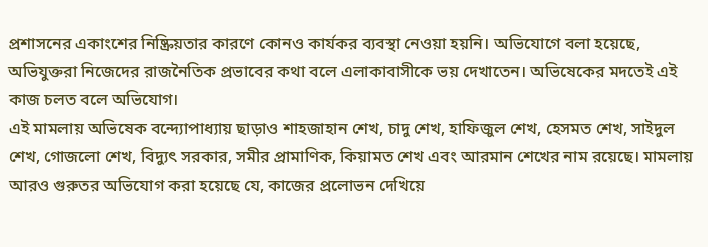প্রশাসনের একাংশের নিষ্ক্রিয়তার কারণে কোনও কার্যকর ব্যবস্থা নেওয়া হয়নি। অভিযোগে বলা হয়েছে, অভিযুক্তরা নিজেদের রাজনৈতিক প্রভাবের কথা বলে এলাকাবাসীকে ভয় দেখাতেন। অভিষেকের মদতেই এই কাজ চলত বলে অভিযোগ।
এই মামলায় অভিষেক বন্দ্যোপাধ্যায় ছাড়াও শাহজাহান শেখ, চাদু শেখ, হাফিজুল শেখ, হেসমত শেখ, সাইদুল শেখ, গোজলো শেখ, বিদ্যুৎ সরকার, সমীর প্রামাণিক, কিয়ামত শেখ এবং আরমান শেখের নাম রয়েছে। মামলায় আরও গুরুতর অভিযোগ করা হয়েছে যে, কাজের প্রলোভন দেখিয়ে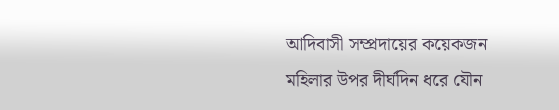আদিবাসী সম্প্রদায়ের কয়েকজন মহিলার উপর দীর্ঘদিন ধরে যৌন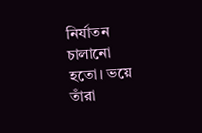নির্যাতন চালানো হতো। ভয়ে তাঁরা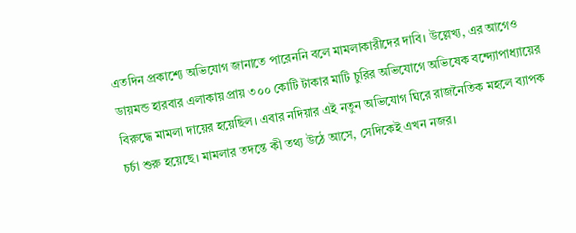এতদিন প্রকাশ্যে অভিযোগ জানাতে পারেননি বলে মামলাকারীদের দাবি। উল্লেখ্য, এর আগেও ডায়মন্ড হারবার এলাকায় প্রায় ৩০০ কোটি টাকার মাটি চুরির অভিযোগে অভিষেক বন্দ্যোপাধ্যায়ের বিরুদ্ধে মামলা দায়ের হয়েছিল। এবার নদিয়ার এই নতুন অভিযোগ ঘিরে রাজনৈতিক মহলে ব্যাপক চর্চা শুরু হয়েছে। মামলার তদন্তে কী তথ্য উঠে আসে, সেদিকেই এখন নজর।